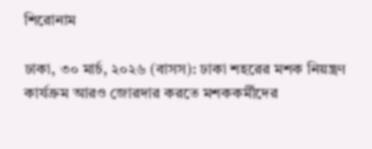শিরোনাম

ঢাকা, ৩০ মার্চ, ২০২৬ (বাসস): ঢাকা শহরের মশক নিয়ন্ত্রণ কার্যক্রম আরও জোরদার করতে মশককর্মীদের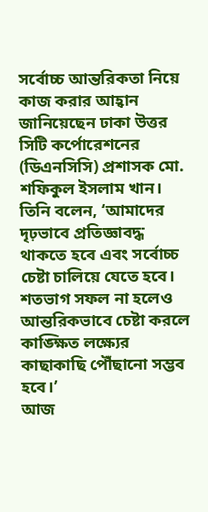সর্বোচ্চ আন্তরিকতা নিয়ে কাজ করার আহ্বান জানিয়েছেন ঢাকা উত্তর সিটি কর্পোরেশনের (ডিএনসিসি) প্রশাসক মো. শফিকুল ইসলাম খান।
তিনি বলেন, ‘আমাদের দৃঢ়ভাবে প্রতিজ্ঞাবদ্ধ থাকতে হবে এবং সর্বোচ্চ চেষ্টা চালিয়ে যেতে হবে। শতভাগ সফল না হলেও আন্তরিকভাবে চেষ্টা করলে কাঙ্ক্ষিত লক্ষ্যের কাছাকাছি পৌঁছানো সম্ভব হবে।’
আজ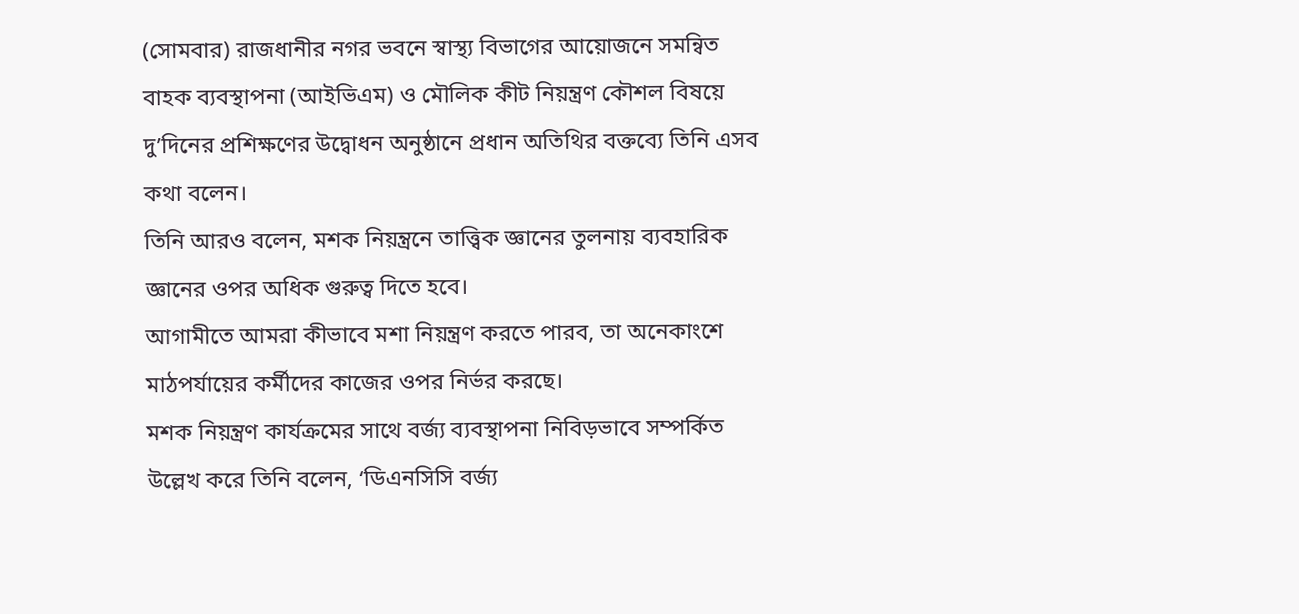(সোমবার) রাজধানীর নগর ভবনে স্বাস্থ্য বিভাগের আয়োজনে সমন্বিত বাহক ব্যবস্থাপনা (আইভিএম) ও মৌলিক কীট নিয়ন্ত্রণ কৌশল বিষয়ে দু’দিনের প্রশিক্ষণের উদ্বোধন অনুষ্ঠানে প্রধান অতিথির বক্তব্যে তিনি এসব কথা বলেন।
তিনি আরও বলেন, মশক নিয়ন্ত্রনে তাত্ত্বিক জ্ঞানের তুলনায় ব্যবহারিক জ্ঞানের ওপর অধিক গুরুত্ব দিতে হবে।
আগামীতে আমরা কীভাবে মশা নিয়ন্ত্রণ করতে পারব, তা অনেকাংশে মাঠপর্যায়ের কর্মীদের কাজের ওপর নির্ভর করছে।
মশক নিয়ন্ত্রণ কার্যক্রমের সাথে বর্জ্য ব্যবস্থাপনা নিবিড়ভাবে সম্পর্কিত উল্লেখ করে তিনি বলেন, ‘ডিএনসিসি বর্জ্য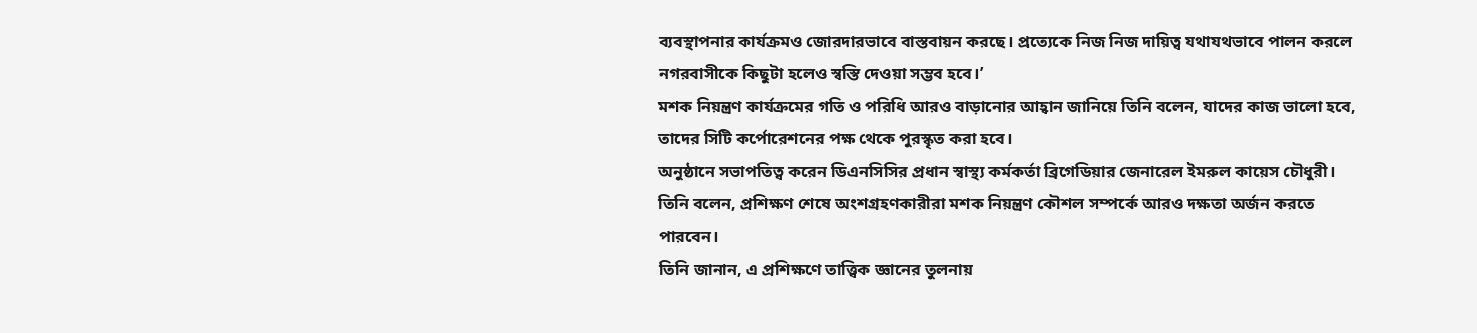ব্যবস্থাপনার কার্যক্রমও জোরদারভাবে বাস্তবায়ন করছে। প্রত্যেকে নিজ নিজ দায়িত্ব যথাযথভাবে পালন করলে নগরবাসীকে কিছুটা হলেও স্বস্তি দেওয়া সম্ভব হবে।’
মশক নিয়ন্ত্রণ কার্যক্রমের গতি ও পরিধি আরও বাড়ানোর আহ্বান জানিয়ে তিনি বলেন, যাদের কাজ ভালো হবে, তাদের সিটি কর্পোরেশনের পক্ষ থেকে পুরস্কৃত করা হবে।
অনুষ্ঠানে সভাপতিত্ব করেন ডিএনসিসির প্রধান স্বাস্থ্য কর্মকর্তা ব্রিগেডিয়ার জেনারেল ইমরুল কায়েস চৌধুরী।
তিনি বলেন, প্রশিক্ষণ শেষে অংশগ্রহণকারীরা মশক নিয়ন্ত্রণ কৌশল সম্পর্কে আরও দক্ষতা অর্জন করতে পারবেন।
তিনি জানান, এ প্রশিক্ষণে তাত্ত্বিক জ্ঞানের তুলনায়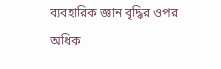ব্যবহারিক জ্ঞান বৃদ্ধির ওপর অধিক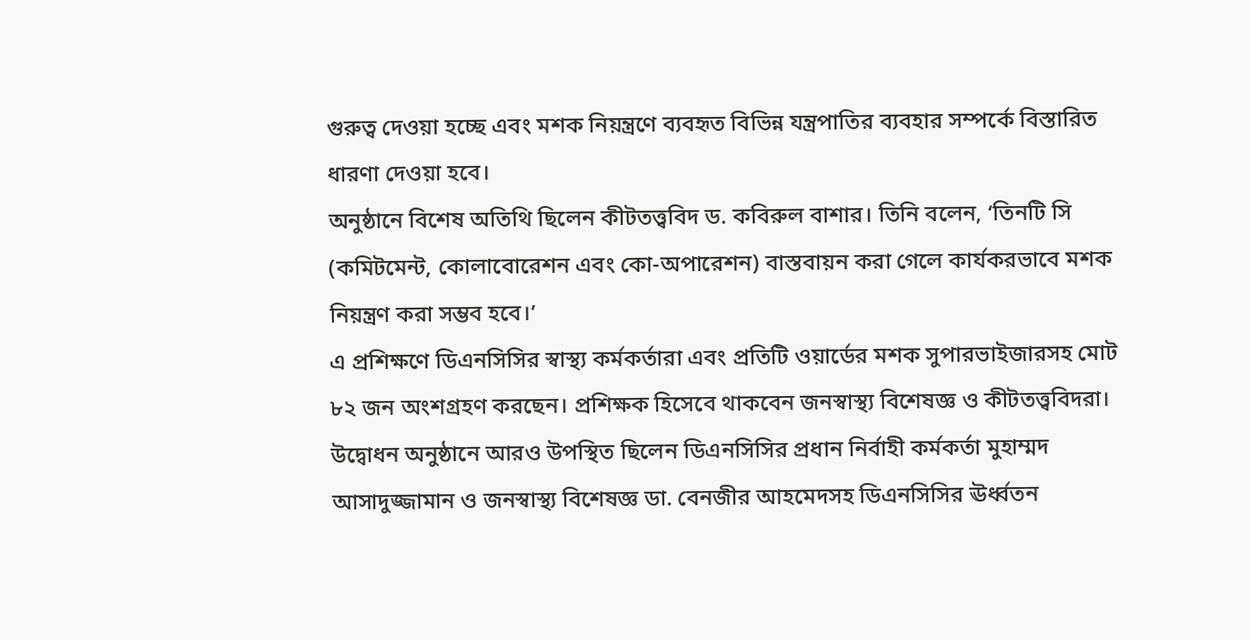গুরুত্ব দেওয়া হচ্ছে এবং মশক নিয়ন্ত্রণে ব্যবহৃত বিভিন্ন যন্ত্রপাতির ব্যবহার সম্পর্কে বিস্তারিত ধারণা দেওয়া হবে।
অনুষ্ঠানে বিশেষ অতিথি ছিলেন কীটতত্ত্ববিদ ড. কবিরুল বাশার। তিনি বলেন, ‘তিনটি সি (কমিটমেন্ট, কোলাবোরেশন এবং কো-অপারেশন) বাস্তবায়ন করা গেলে কার্যকরভাবে মশক নিয়ন্ত্রণ করা সম্ভব হবে।’
এ প্রশিক্ষণে ডিএনসিসির স্বাস্থ্য কর্মকর্তারা এবং প্রতিটি ওয়ার্ডের মশক সুপারভাইজারসহ মোট ৮২ জন অংশগ্রহণ করছেন। প্রশিক্ষক হিসেবে থাকবেন জনস্বাস্থ্য বিশেষজ্ঞ ও কীটতত্ত্ববিদরা।
উদ্বোধন অনুষ্ঠানে আরও উপস্থিত ছিলেন ডিএনসিসির প্রধান নির্বাহী কর্মকর্তা মুহাম্মদ আসাদুজ্জামান ও জনস্বাস্থ্য বিশেষজ্ঞ ডা. বেনজীর আহমেদসহ ডিএনসিসির ঊর্ধ্বতন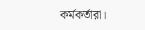কর্মকর্তারা।